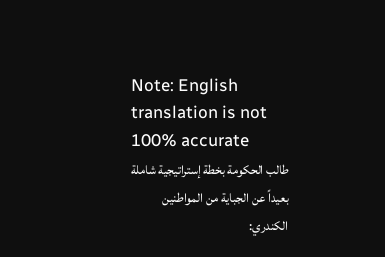Note: English translation is not 100% accurate
طالب الحكومة بخطة إستراتيجية شاملة بعيداً عن الجباية من المواطنين
الكندري: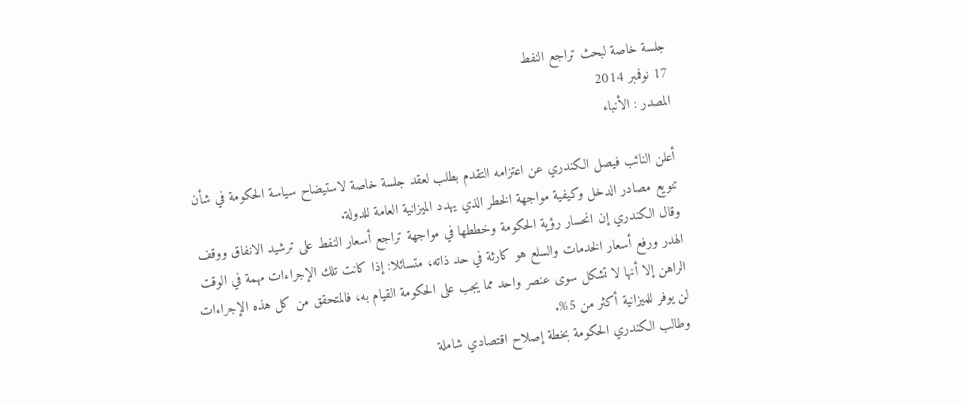جلسة خاصة لبحث تراجع النفط
17 نوفمبر 2014
المصدر : الأنباء

أعلن النائب فيصل الكندري عن اعتزامه التقدم بطلب لعقد جلسة خاصة لاستيضاح سياسة الحكومة في شأن تنويع مصادر الدخل وكيفية مواجهة الخطر الذي يهدد الميزانية العامة للدولة.
وقال الكندري إن انحسار رؤية الحكومة وخططها في مواجهة تراجع أسعار النفط على ترشيد الانفاق ووقف الهدر ورفع أسعار الخدمات والسلع هو كارثة في حد ذاته، متسائلا: إذا كانت تلك الإجراءات مهمة في الوقت الراهن إلا أنها لا تشكل سوى عنصر واحد مما يجب على الحكومة القيام به، فالمتحقق من كل هذه الإجراءات لن يوفر للميزانية أكثر من 5%.
وطالب الكندري الحكومة بخطة إصلاح اقتصادي شاملة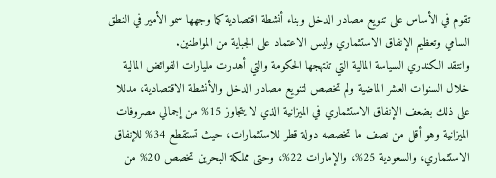تقوم في الأساس على تنويع مصادر الدخل وبناء أنشطة اقتصادية كما وجهها سمو الأمير في النطق السامي وتعظيم الإنفاق الاستثماري وليس الاعتماد على الجباية من المواطنين.
وانتقد الكندري السياسة المالية التي تنتهجها الحكومة والتي أهدرت مليارات الفوائض المالية خلال السنوات العشر الماضية ولم تخصص لتنويع مصادر الدخل والأنشطة الاقتصادية، مدللا على ذلك بضعف الإنفاق الاستثماري في الميزانية الذي لا يتجاوز 15% من إجمالي مصروفات الميزانية وهو أقل من نصف ما تخصصه دولة قطر للاستثمارات، حيث تستقطع 34% للإنفاق الاستثماري، والسعودية 25%، والإمارات 22%، وحتى مملكة البحرين تخصص 20% من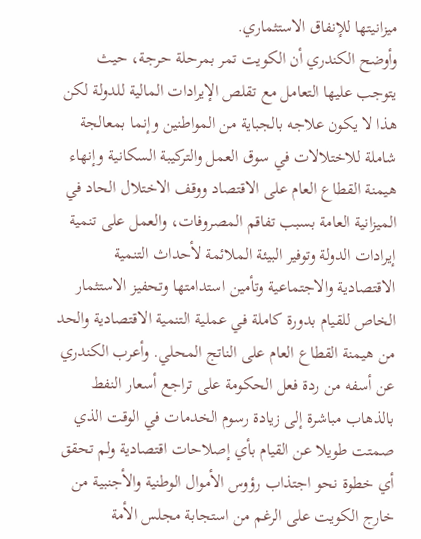ميزانيتها للإنفاق الاستثماري.
وأوضح الكندري أن الكويت تمر بمرحلة حرجة، حيث يتوجب عليها التعامل مع تقلص الإيرادات المالية للدولة لكن هذا لا يكون علاجه بالجباية من المواطنين وإنما بمعالجة شاملة للاختلالات في سوق العمل والتركيبة السكانية وإنهاء هيمنة القطاع العام على الاقتصاد ووقف الاختلال الحاد في الميزانية العامة بسبب تفاقم المصروفات، والعمل على تنمية إيرادات الدولة وتوفير البيئة الملائمة لأحداث التنمية الاقتصادية والاجتماعية وتأمين استدامتها وتحفيز الاستثمار الخاص للقيام بدورة كاملة في عملية التنمية الاقتصادية والحد من هيمنة القطاع العام على الناتج المحلي. وأعرب الكندري عن أسفه من ردة فعل الحكومة على تراجع أسعار النفط بالذهاب مباشرة إلى زيادة رسوم الخدمات في الوقت الذي صمتت طويلا عن القيام بأي إصلاحات اقتصادية ولم تحقق أي خطوة نحو اجتذاب رؤوس الأموال الوطنية والأجنبية من خارج الكويت على الرغم من استجابة مجلس الأمة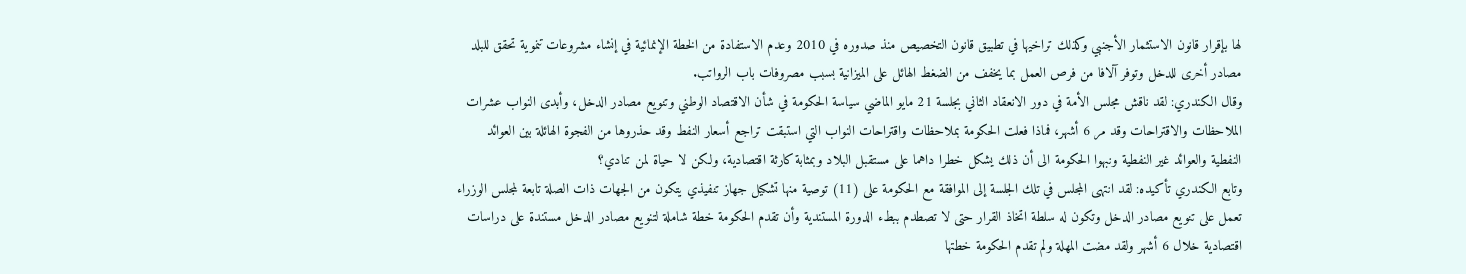لها بإقرار قانون الاستثمار الأجنبي وكذلك تراخيها في تطبيق قانون التخصيص منذ صدوره في 2010 وعدم الاستفادة من الخطة الإنمائية في إنشاء مشروعات تنموية تحقق للبلد مصادر أخرى للدخل وتوفر آلافا من فرص العمل بما يخفف من الضغط الهائل على الميزانية بسبب مصروفات باب الرواتب.
وقال الكندري: لقد ناقش مجلس الأمة في دور الانعقاد الثاني بجلسة 21 مايو الماضي سياسة الحكومة في شأن الاقتصاد الوطني وتنويع مصادر الدخل، وأبدى النواب عشرات الملاحظات والاقتراحات وقد مر 6 أشهر، فماذا فعلت الحكومة بملاحظات واقتراحات النواب التي استبقت تراجع أسعار النفط وقد حذروها من الفجوة الهائلة بين العوائد النفطية والعوائد غير النفطية ونبهوا الحكومة الى أن ذلك يشكل خطرا داهما على مستقبل البلاد وبمثابة كارثة اقتصادية، ولكن لا حياة لمن تنادي؟
وتابع الكندري تأكيده: لقد انتهى المجلس في تلك الجلسة إلى الموافقة مع الحكومة على (11) توصية منها تشكيل جهاز تنفيذي يتكون من الجهات ذات الصلة تابعة لمجلس الوزراء تعمل على تنويع مصادر الدخل وتكون له سلطة اتخاذ القرار حتى لا تصطدم ببطء الدورة المستندية وأن تقدم الحكومة خطة شاملة لتنويع مصادر الدخل مستندة على دراسات اقتصادية خلال 6 أشهر ولقد مضت المهلة ولم تقدم الحكومة خطتها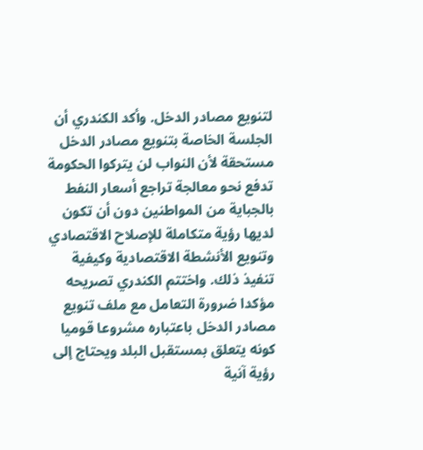لتنويع مصادر الدخل. وأكد الكندري أن الجلسة الخاصة بتنويع مصادر الدخل مستحقة لأن النواب لن يتركوا الحكومة تدفع نحو معالجة تراجع أسعار النفط بالجباية من المواطنين دون أن تكون لديها رؤية متكاملة للإصلاح الاقتصادي وتنويع الأنشطة الاقتصادية وكيفية تنفيذ ذلك. واختتم الكندري تصريحه مؤكدا ضرورة التعامل مع ملف تنويع مصادر الدخل باعتباره مشروعا قوميا كونه يتعلق بمستقبل البلد ويحتاج إلى رؤية آنية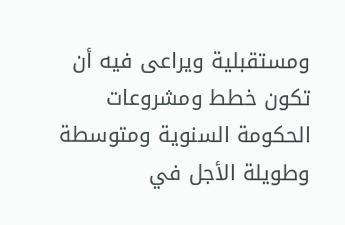ومستقبلية ويراعى فيه أن تكون خطط ومشروعات الحكومة السنوية ومتوسطة وطويلة الأجل في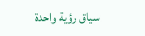سياق رؤية واحدة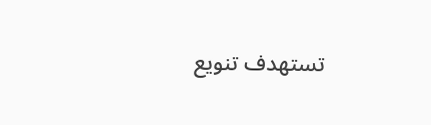تستهدف تنويع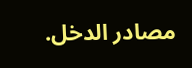مصادر الدخل.